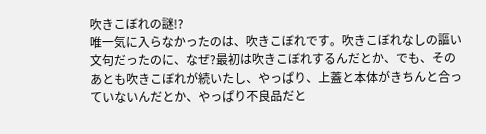吹きこぼれの謎!?
唯一気に入らなかったのは、吹きこぼれです。吹きこぼれなしの謳い文句だったのに、なぜ?最初は吹きこぼれするんだとか、でも、そのあとも吹きこぼれが続いたし、やっぱり、上蓋と本体がきちんと合っていないんだとか、やっぱり不良品だと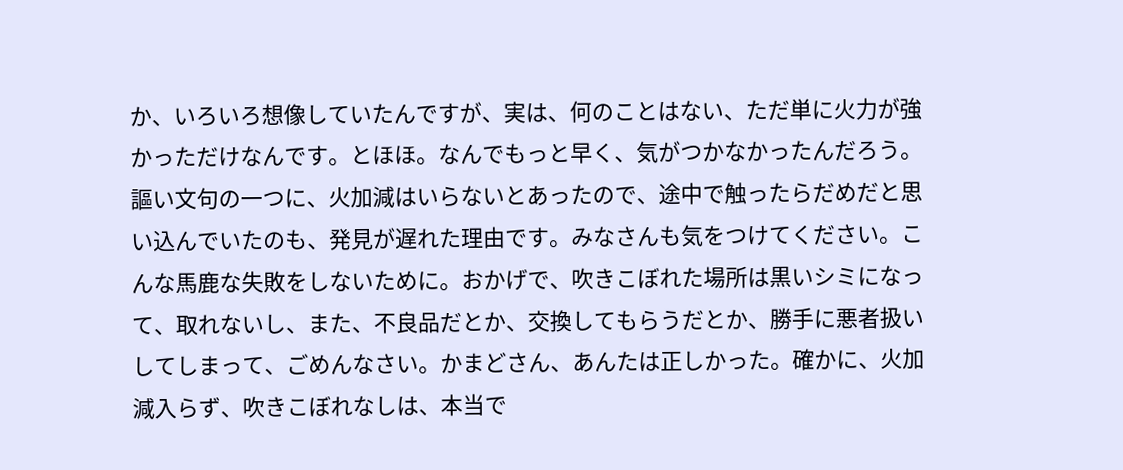か、いろいろ想像していたんですが、実は、何のことはない、ただ単に火力が強かっただけなんです。とほほ。なんでもっと早く、気がつかなかったんだろう。
謳い文句の一つに、火加減はいらないとあったので、途中で触ったらだめだと思い込んでいたのも、発見が遅れた理由です。みなさんも気をつけてください。こんな馬鹿な失敗をしないために。おかげで、吹きこぼれた場所は黒いシミになって、取れないし、また、不良品だとか、交換してもらうだとか、勝手に悪者扱いしてしまって、ごめんなさい。かまどさん、あんたは正しかった。確かに、火加減入らず、吹きこぼれなしは、本当で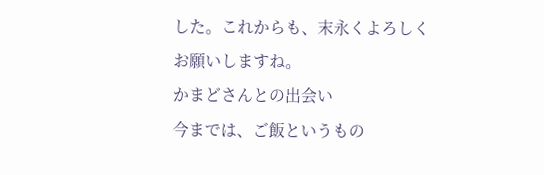した。これからも、末永くよろしくお願いしますね。
かまどさんとの出会い
今までは、ご飯というもの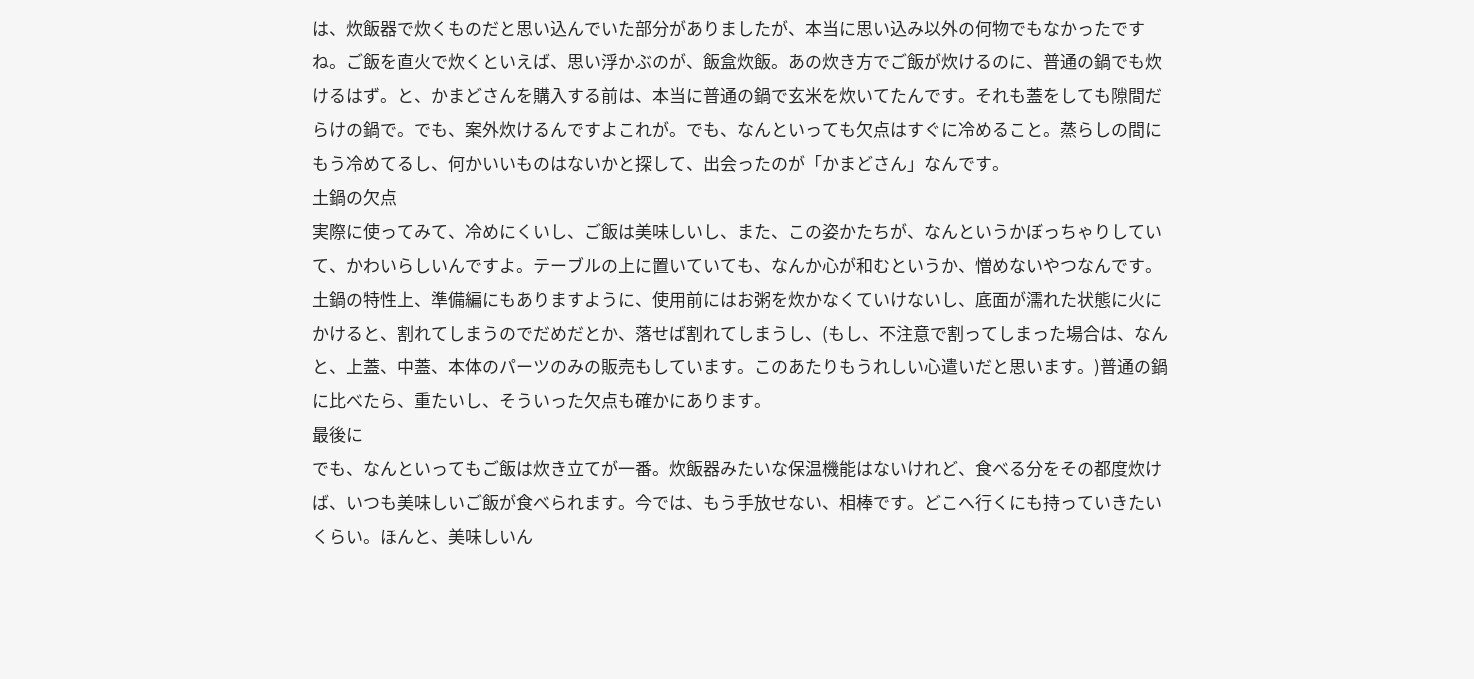は、炊飯器で炊くものだと思い込んでいた部分がありましたが、本当に思い込み以外の何物でもなかったですね。ご飯を直火で炊くといえば、思い浮かぶのが、飯盒炊飯。あの炊き方でご飯が炊けるのに、普通の鍋でも炊けるはず。と、かまどさんを購入する前は、本当に普通の鍋で玄米を炊いてたんです。それも蓋をしても隙間だらけの鍋で。でも、案外炊けるんですよこれが。でも、なんといっても欠点はすぐに冷めること。蒸らしの間にもう冷めてるし、何かいいものはないかと探して、出会ったのが「かまどさん」なんです。
土鍋の欠点
実際に使ってみて、冷めにくいし、ご飯は美味しいし、また、この姿かたちが、なんというかぼっちゃりしていて、かわいらしいんですよ。テーブルの上に置いていても、なんか心が和むというか、憎めないやつなんです。土鍋の特性上、準備編にもありますように、使用前にはお粥を炊かなくていけないし、底面が濡れた状態に火にかけると、割れてしまうのでだめだとか、落せば割れてしまうし、(もし、不注意で割ってしまった場合は、なんと、上蓋、中蓋、本体のパーツのみの販売もしています。このあたりもうれしい心遣いだと思います。)普通の鍋に比べたら、重たいし、そういった欠点も確かにあります。
最後に
でも、なんといってもご飯は炊き立てが一番。炊飯器みたいな保温機能はないけれど、食べる分をその都度炊けば、いつも美味しいご飯が食べられます。今では、もう手放せない、相棒です。どこへ行くにも持っていきたいくらい。ほんと、美味しいん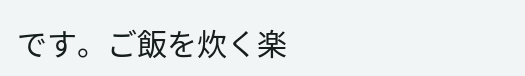です。ご飯を炊く楽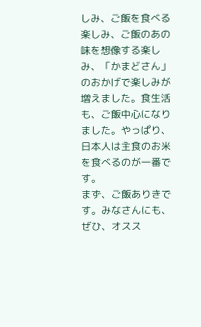しみ、ご飯を食べる楽しみ、ご飯のあの味を想像する楽しみ、「かまどさん」のおかげで楽しみが増えました。食生活も、ご飯中心になりました。やっぱり、日本人は主食のお米を食べるのが一番です。
まず、ご飯ありきです。みなさんにも、ぜひ、オスス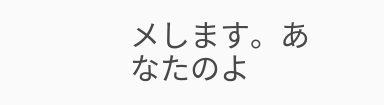メします。あなたのよ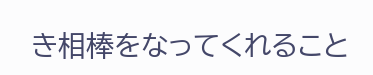き相棒をなってくれること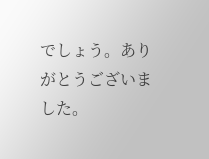でしょう。ありがとうございました。